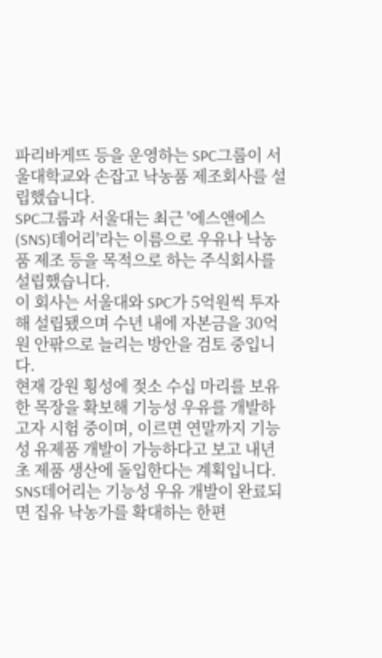파리바게뜨 등을 운영하는 SPC그룹이 서울대학교와 손잡고 낙농품 제조회사를 설립했습니다.
SPC그룹과 서울대는 최근 '에스앤에스(SNS)데어리'라는 이름으로 우유나 낙농품 제조 등을 목적으로 하는 주식회사를 설립했습니다.
이 회사는 서울대와 SPC가 5억원씩 투자해 설립됐으며 수년 내에 자본금을 30억원 안팎으로 늘리는 방안을 검토 중입니다.
현재 강원 횡성에 젖소 수십 마리를 보유한 목장을 확보해 기능성 우유를 개발하고자 시험 중이며, 이르면 연말까지 기능성 유제품 개발이 가능하다고 보고 내년 초 제품 생산에 돌입한다는 계획입니다.
SNS데어리는 기능성 우유 개발이 완료되면 집유 낙농가를 확대하는 한편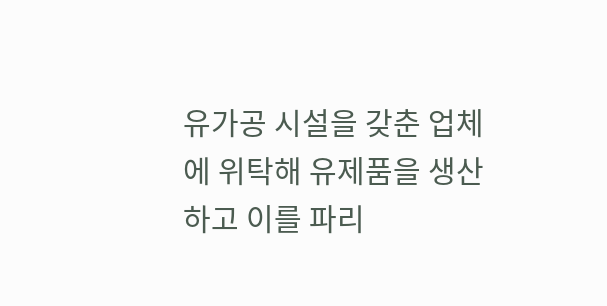유가공 시설을 갖춘 업체에 위탁해 유제품을 생산하고 이를 파리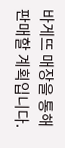바게뜨 매장을 통해 판매할 계획입니다.